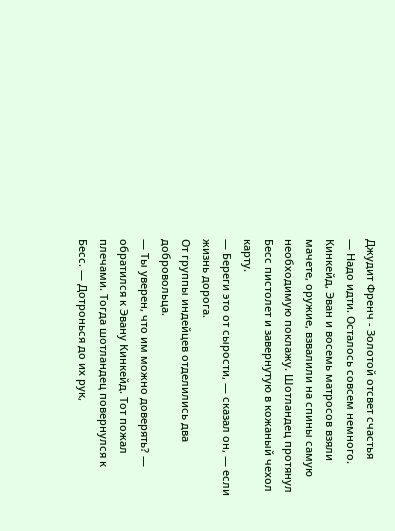Джудит Френч - Золотой отсвет счастья
— Надо идти. Осталось совсем немного.
Кинкейд, Эван и восемь матросов взяли мачете, оружие, взвалили на спины самую необходимую поклажу. Шотландец протянул Бесс пистолет и завернутую в кожаный чехол карту.
— Береги это от сырости, — сказал он, — если жизнь дорога.
От группы индейцев отделились два добровольца.
— Ты уверен, что им можно доверять? — обратился к Эвану Кинкейд. Тот пожал плечами. Тогда шотландец повернулся к Бесс. — Дотронься до их рук,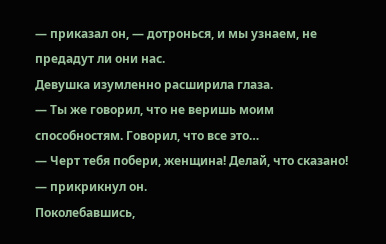— приказал он, — дотронься, и мы узнаем, не предадут ли они нас.
Девушка изумленно расширила глаза.
— Ты же говорил, что не веришь моим способностям. Говорил, что все это…
— Черт тебя побери, женщина! Делай, что сказано! — прикрикнул он.
Поколебавшись,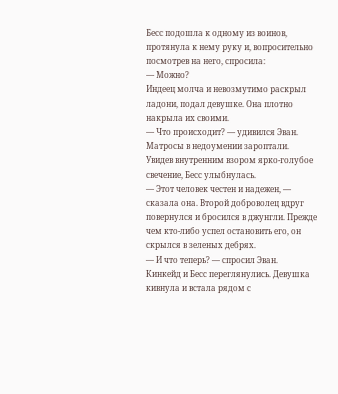Бесс подошла к одному из воинов, протянула к нему руку и, вопросительно посмотрев на него, спросила:
— Можно?
Индеец молча и невозмутимо раскрыл ладони, подал девушке. Она плотно накрыла их своими.
— Что происходит? — удивился Эван. Матросы в недоумении зароптали.
Увидев внутренним взором ярко-голубое свечение, Бесс улыбнулась.
— Этот человек честен и надежен, — сказала она. Второй доброволец вдруг повернулся и бросился в джунгли. Прежде чем кто-либо успел остановить его, он скрылся в зеленых дебрях.
— И что теперь? — спросил Эван.
Кинкейд и Бесс переглянулись. Девушка кивнула и встала рядом с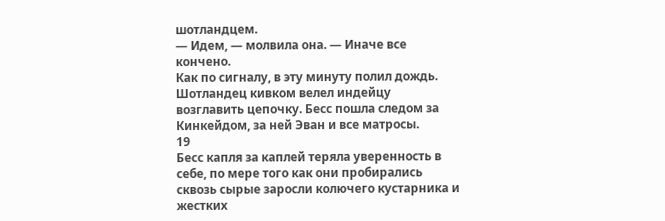шотландцем.
— Идем, — молвила она. — Иначе все кончено.
Как по сигналу, в эту минуту полил дождь. Шотландец кивком велел индейцу возглавить цепочку. Бесс пошла следом за Кинкейдом, за ней Эван и все матросы.
19
Бесс капля за каплей теряла уверенность в себе, по мере того как они пробирались сквозь сырые заросли колючего кустарника и жестких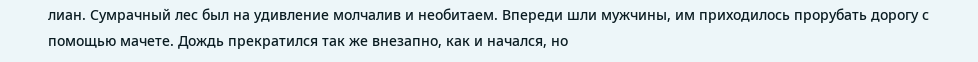лиан. Сумрачный лес был на удивление молчалив и необитаем. Впереди шли мужчины, им приходилось прорубать дорогу с помощью мачете. Дождь прекратился так же внезапно, как и начался, но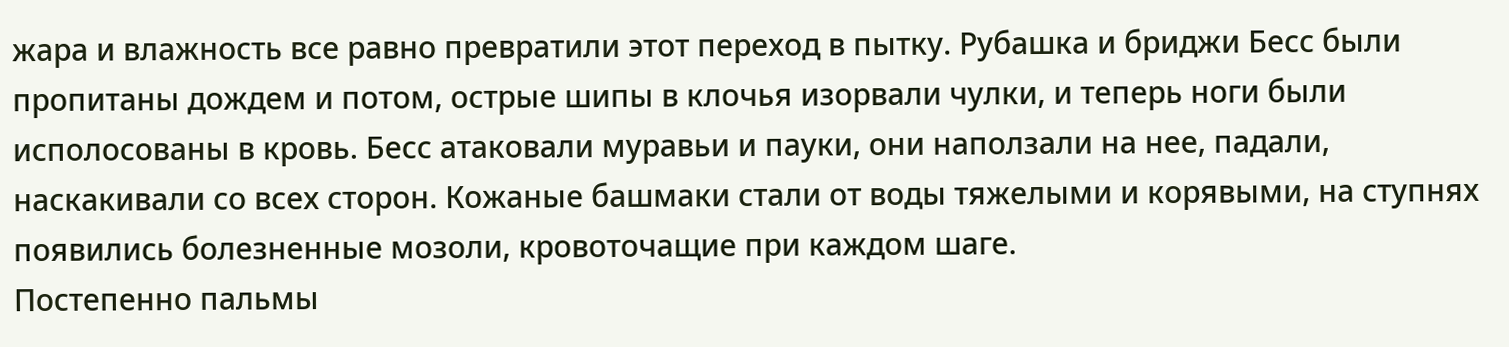жара и влажность все равно превратили этот переход в пытку. Рубашка и бриджи Бесс были пропитаны дождем и потом, острые шипы в клочья изорвали чулки, и теперь ноги были исполосованы в кровь. Бесс атаковали муравьи и пауки, они наползали на нее, падали, наскакивали со всех сторон. Кожаные башмаки стали от воды тяжелыми и корявыми, на ступнях появились болезненные мозоли, кровоточащие при каждом шаге.
Постепенно пальмы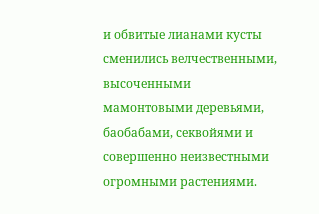и обвитые лианами кусты сменились велчественными, высоченными мамонтовыми деревьями, баобабами, секвойями и совершенно неизвестными огромными растениями.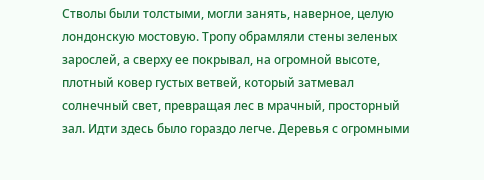Стволы были толстыми, могли занять, наверное, целую лондонскую мостовую. Тропу обрамляли стены зеленых зарослей, а сверху ее покрывал, на огромной высоте, плотный ковер густых ветвей, который затмевал солнечный свет, превращая лес в мрачный, просторный зал. Идти здесь было гораздо легче. Деревья с огромными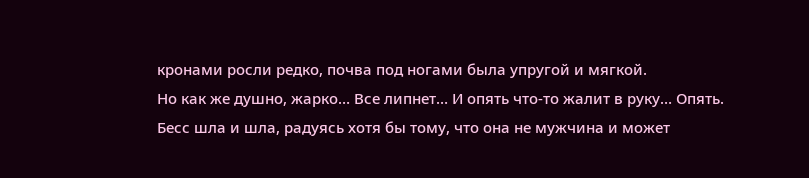кронами росли редко, почва под ногами была упругой и мягкой.
Но как же душно, жарко… Все липнет… И опять что-то жалит в руку… Опять.
Бесс шла и шла, радуясь хотя бы тому, что она не мужчина и может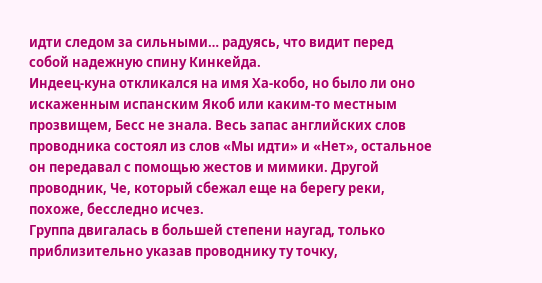идти следом за сильными… радуясь, что видит перед собой надежную спину Кинкейда.
Индеец-куна откликался на имя Ха-кобо, но было ли оно искаженным испанским Якоб или каким-то местным прозвищем, Бесс не знала. Весь запас английских слов проводника состоял из слов «Мы идти» и «Нет», остальное он передавал с помощью жестов и мимики. Другой проводник, Че, который сбежал еще на берегу реки, похоже, бесследно исчез.
Группа двигалась в большей степени наугад, только приблизительно указав проводнику ту точку,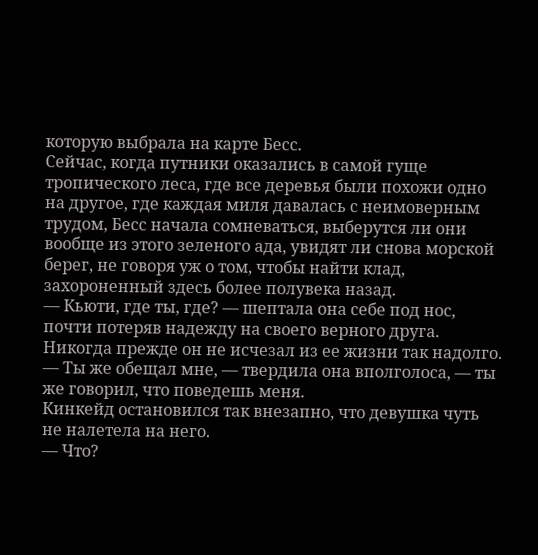которую выбрала на карте Бесс.
Сейчас, когда путники оказались в самой гуще тропического леса, где все деревья были похожи одно на другое, где каждая миля давалась с неимоверным трудом, Бесс начала сомневаться, выберутся ли они вообще из этого зеленого ада, увидят ли снова морской берег, не говоря уж о том, чтобы найти клад, захороненный здесь более полувека назад.
— Кьюти, где ты, где? — шептала она себе под нос, почти потеряв надежду на своего верного друга. Никогда прежде он не исчезал из ее жизни так надолго. — Ты же обещал мне, — твердила она вполголоса, — ты же говорил, что поведешь меня.
Кинкейд остановился так внезапно, что девушка чуть не налетела на него.
— Что?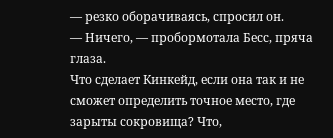— резко оборачиваясь, спросил он.
— Ничего, — пробормотала Бесс, пряча глаза.
Что сделает Кинкейд, если она так и не сможет определить точное место, где зарыты сокровища? Что,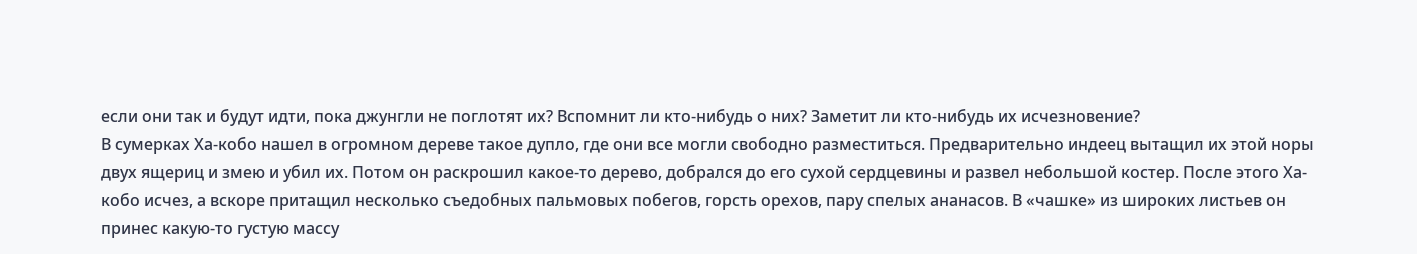если они так и будут идти, пока джунгли не поглотят их? Вспомнит ли кто-нибудь о них? Заметит ли кто-нибудь их исчезновение?
В сумерках Ха-кобо нашел в огромном дереве такое дупло, где они все могли свободно разместиться. Предварительно индеец вытащил их этой норы двух ящериц и змею и убил их. Потом он раскрошил какое-то дерево, добрался до его сухой сердцевины и развел небольшой костер. После этого Ха-кобо исчез, а вскоре притащил несколько съедобных пальмовых побегов, горсть орехов, пару спелых ананасов. В «чашке» из широких листьев он принес какую-то густую массу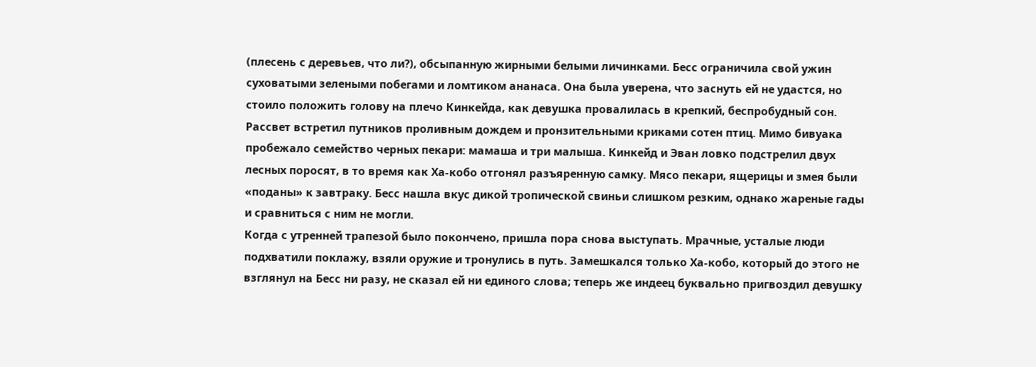(плесень с деревьев, что ли?), обсыпанную жирными белыми личинками. Бесс ограничила свой ужин суховатыми зелеными побегами и ломтиком ананаса. Она была уверена, что заснуть ей не удастся, но стоило положить голову на плечо Кинкейда, как девушка провалилась в крепкий, беспробудный сон.
Рассвет встретил путников проливным дождем и пронзительными криками сотен птиц. Мимо бивуака пробежало семейство черных пекари: мамаша и три малыша. Кинкейд и Эван ловко подстрелил двух лесных поросят, в то время как Ха-кобо отгонял разъяренную самку. Мясо пекари, ящерицы и змея были «поданы» к завтраку. Бесс нашла вкус дикой тропической свиньи слишком резким, однако жареные гады и сравниться с ним не могли.
Когда с утренней трапезой было покончено, пришла пора снова выступать. Мрачные, усталые люди подхватили поклажу, взяли оружие и тронулись в путь. Замешкался только Ха-кобо, который до этого не взглянул на Бесс ни разу, не сказал ей ни единого слова; теперь же индеец буквально пригвоздил девушку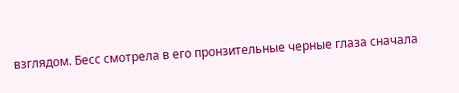взглядом. Бесс смотрела в его пронзительные черные глаза сначала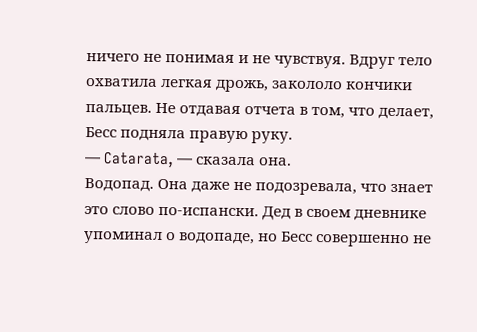ничего не понимая и не чувствуя. Вдруг тело охватила легкая дрожь, закололо кончики пальцев. Не отдавая отчета в том, что делает, Бесс подняла правую руку.
— Catarata, — сказала она.
Водопад. Она даже не подозревала, что знает это слово по-испански. Дед в своем дневнике упоминал о водопаде, но Бесс совершенно не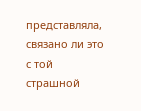представляла, связано ли это с той страшной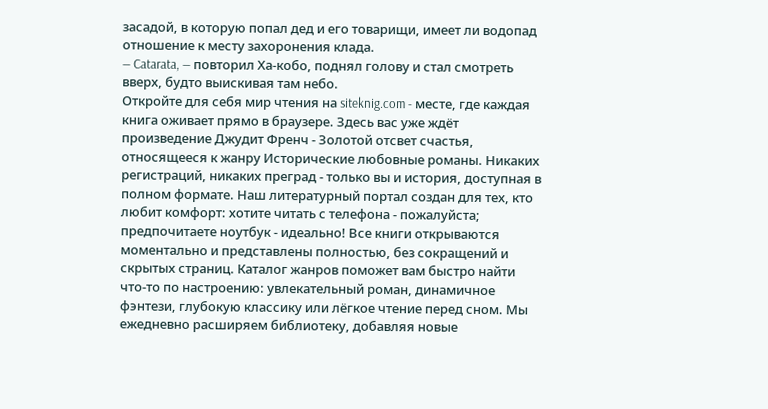засадой, в которую попал дед и его товарищи, имеет ли водопад отношение к месту захоронения клада.
— Catarata, — повторил Ха-кобо, поднял голову и стал смотреть вверх, будто выискивая там небо.
Откройте для себя мир чтения на siteknig.com - месте, где каждая книга оживает прямо в браузере. Здесь вас уже ждёт произведение Джудит Френч - Золотой отсвет счастья, относящееся к жанру Исторические любовные романы. Никаких регистраций, никаких преград - только вы и история, доступная в полном формате. Наш литературный портал создан для тех, кто любит комфорт: хотите читать с телефона - пожалуйста; предпочитаете ноутбук - идеально! Все книги открываются моментально и представлены полностью, без сокращений и скрытых страниц. Каталог жанров поможет вам быстро найти что-то по настроению: увлекательный роман, динамичное фэнтези, глубокую классику или лёгкое чтение перед сном. Мы ежедневно расширяем библиотеку, добавляя новые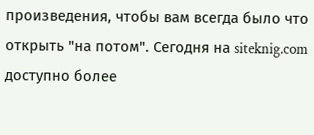произведения, чтобы вам всегда было что открыть "на потом". Сегодня на siteknig.com доступно более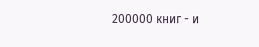200000 книг - и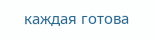каждая готова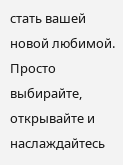стать вашей новой любимой. Просто выбирайте, открывайте и наслаждайтесь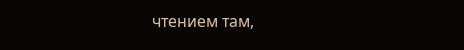чтением там,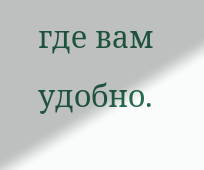где вам удобно.